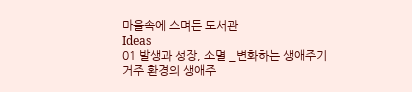마을속에 스며든 도서관
Ideas
01 발생과 성장, 소멸 _변화하는 생애주기
거주 환경의 생애주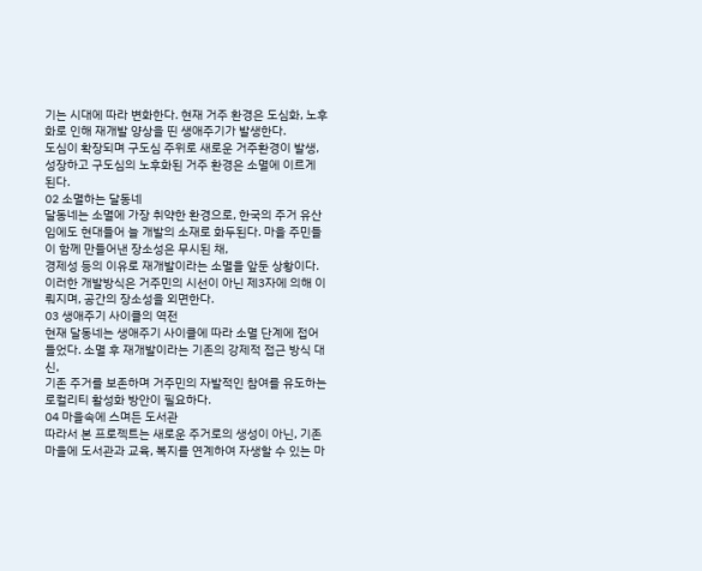기는 시대에 따라 변화한다. 현재 거주 환경은 도심화, 노후화로 인해 재개발 양상을 띤 생애주기가 발생한다.
도심이 확장되며 구도심 주위로 새로운 거주환경이 발생, 성장하고 구도심의 노후화된 거주 환경은 소멸에 이르게 된다.
02 소멸하는 달동네
달동네는 소멸에 가장 취약한 환경으로, 한국의 주거 유산 임에도 현대들어 늘 개발의 소재로 화두된다. 마을 주민들이 함께 만들어낸 장소성은 무시된 채,
경제성 등의 이유로 재개발이라는 소멸을 앞둔 상황이다. 이러한 개발방식은 거주민의 시선이 아닌 제3자에 의해 이뤄지며, 공간의 장소성을 외면한다.
03 생애주기 사이클의 역전
현재 달동네는 생애주기 사이클에 따라 소멸 단계에 접어들었다. 소멸 후 재개발이라는 기존의 강제적 접근 방식 대신,
기존 주거를 보존하며 거주민의 자발적인 참여를 유도하는 로컬리티 활성화 방안이 필요하다.
04 마을속에 스며든 도서관
따라서 본 프로젝트는 새로운 주거로의 생성이 아닌, 기존 마을에 도서관과 교육, 복지를 연계하여 자생할 수 있는 마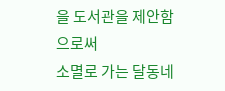을 도서관을 제안함으로써
소멸로 가는 달동네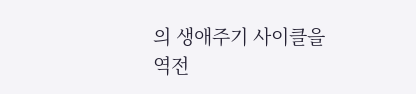의 생애주기 사이클을 역전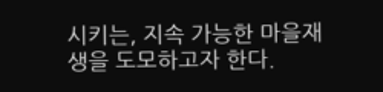시키는, 지속 가능한 마을재생을 도모하고자 한다.